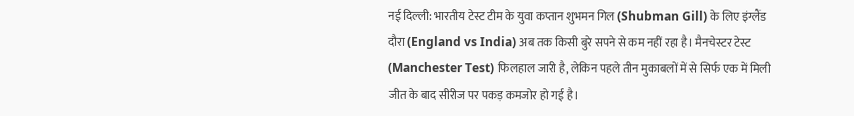नई दिल्ली: भारतीय टेस्ट टीम के युवा कप्तान शुभमन गिल (Shubman Gill) के लिए इंग्लैंड दौरा (England vs India) अब तक किसी बुरे सपने से कम नहीं रहा है। मैनचेस्टर टेस्ट (Manchester Test) फिलहाल जारी है, लेकिन पहले तीन मुकाबलों में से सिर्फ एक में मिली जीत के बाद सीरीज पर पकड़ कमजोर हो गई है।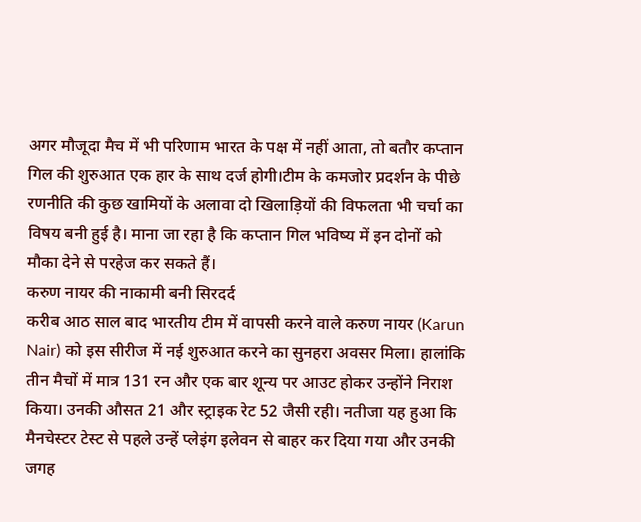अगर मौजूदा मैच में भी परिणाम भारत के पक्ष में नहीं आता, तो बतौर कप्तान गिल की शुरुआत एक हार के साथ दर्ज होगी।टीम के कमजोर प्रदर्शन के पीछे रणनीति की कुछ खामियों के अलावा दो खिलाड़ियों की विफलता भी चर्चा का विषय बनी हुई है। माना जा रहा है कि कप्तान गिल भविष्य में इन दोनों को मौका देने से परहेज कर सकते हैं।
करुण नायर की नाकामी बनी सिरदर्द
करीब आठ साल बाद भारतीय टीम में वापसी करने वाले करुण नायर (Karun Nair) को इस सीरीज में नई शुरुआत करने का सुनहरा अवसर मिला। हालांकि तीन मैचों में मात्र 131 रन और एक बार शून्य पर आउट होकर उन्होंने निराश किया। उनकी औसत 21 और स्ट्राइक रेट 52 जैसी रही। नतीजा यह हुआ कि मैनचेस्टर टेस्ट से पहले उन्हें प्लेइंग इलेवन से बाहर कर दिया गया और उनकी जगह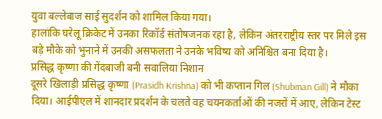युवा बल्लेबाज साई सुदर्शन को शामिल किया गया।
हालांकि घरेलू क्रिकेट में उनका रिकॉर्ड संतोषजनक रहा है, लेकिन अंतरराष्ट्रीय स्तर पर मिले इस बड़े मौके को भुनाने में उनकी असफलता ने उनके भविष्य को अनिश्चित बना दिया है।
प्रसिद्ध कृष्णा की गेंदबाजी बनी सवालिया निशान
दूसरे खिलाड़ी प्रसिद्ध कृष्णा (Prasidh Krishna) को भी कप्तान गिल (Shubman Gill) ने मौका दिया। आईपीएल में शानदार प्रदर्शन के चलते वह चयनकर्ताओं की नजरों में आए, लेकिन टेस्ट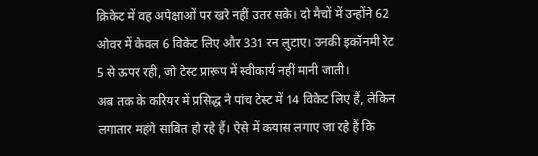क्रिकेट में वह अपेक्षाओं पर खरे नहीं उतर सके। दो मैचों में उन्होंने 62 ओवर में केवल 6 विकेट लिए और 331 रन लुटाए। उनकी इकॉनमी रेट 5 से ऊपर रही, जो टेस्ट प्रारूप में स्वीकार्य नहीं मानी जाती।
अब तक के करियर में प्रसिद्ध ने पांच टेस्ट में 14 विकेट लिए हैं, लेकिन लगातार महंगे साबित हो रहे हैं। ऐसे में कयास लगाए जा रहे हैं कि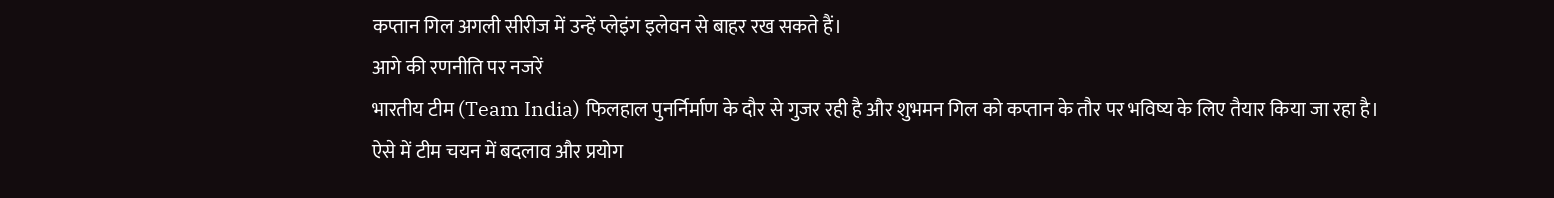कप्तान गिल अगली सीरीज में उन्हें प्लेइंग इलेवन से बाहर रख सकते हैं।
आगे की रणनीति पर नजरें
भारतीय टीम (Team India) फिलहाल पुनर्निर्माण के दौर से गुजर रही है और शुभमन गिल को कप्तान के तौर पर भविष्य के लिए तैयार किया जा रहा है। ऐसे में टीम चयन में बदलाव और प्रयोग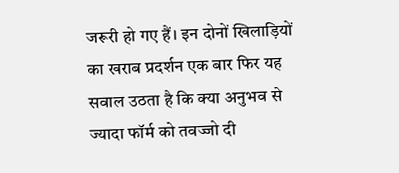जरूरी हो गए हैं। इन दोनों खिलाड़ियों का खराब प्रदर्शन एक बार फिर यह सवाल उठता है कि क्या अनुभव से ज्यादा फॉर्म को तवज्जो दी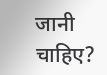जानी चाहिए?